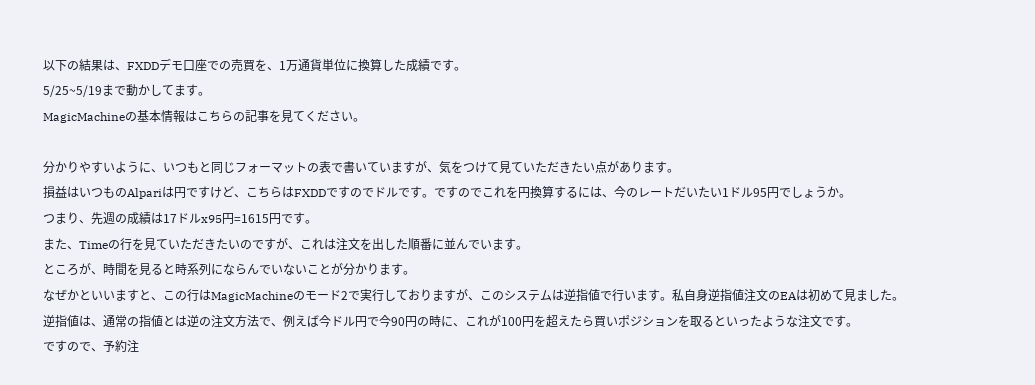以下の結果は、FXDDデモ口座での売買を、1万通貨単位に換算した成績です。
5/25~5/19まで動かしてます。
MagicMachineの基本情報はこちらの記事を見てください。

分かりやすいように、いつもと同じフォーマットの表で書いていますが、気をつけて見ていただきたい点があります。
損益はいつものAlpariは円ですけど、こちらはFXDDですのでドルです。ですのでこれを円換算するには、今のレートだいたい1ドル95円でしょうか。
つまり、先週の成績は17ドルx95円=1615円です。
また、Timeの行を見ていただきたいのですが、これは注文を出した順番に並んでいます。
ところが、時間を見ると時系列にならんでいないことが分かります。
なぜかといいますと、この行はMagicMachineのモード2で実行しておりますが、このシステムは逆指値で行います。私自身逆指値注文のEAは初めて見ました。
逆指値は、通常の指値とは逆の注文方法で、例えば今ドル円で今90円の時に、これが100円を超えたら買いポジションを取るといったような注文です。
ですので、予約注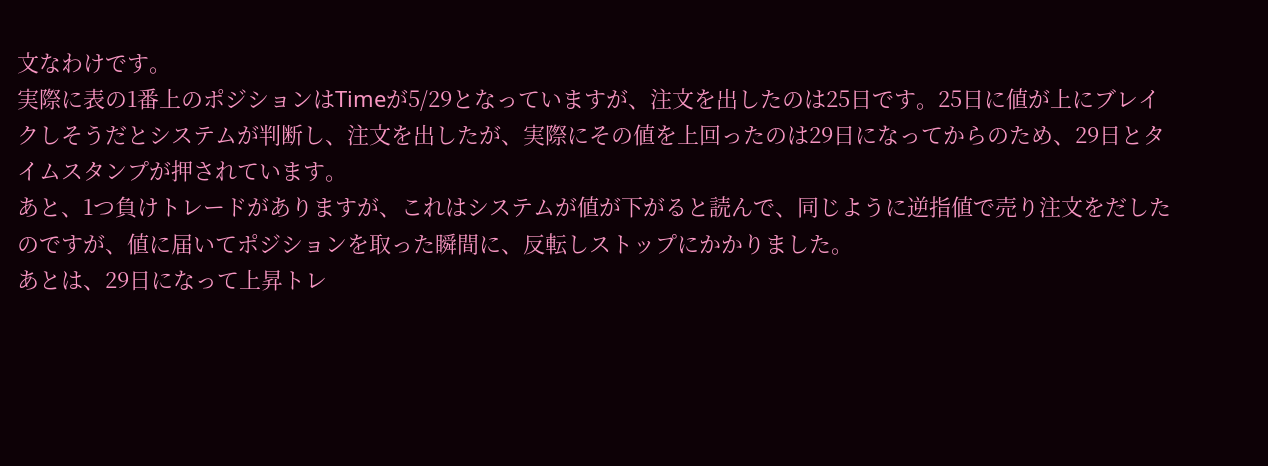文なわけです。
実際に表の1番上のポジションはTimeが5/29となっていますが、注文を出したのは25日です。25日に値が上にブレイクしそうだとシステムが判断し、注文を出したが、実際にその値を上回ったのは29日になってからのため、29日とタイムスタンプが押されています。
あと、1つ負けトレードがありますが、これはシステムが値が下がると読んで、同じように逆指値で売り注文をだしたのですが、値に届いてポジションを取った瞬間に、反転しストップにかかりました。
あとは、29日になって上昇トレ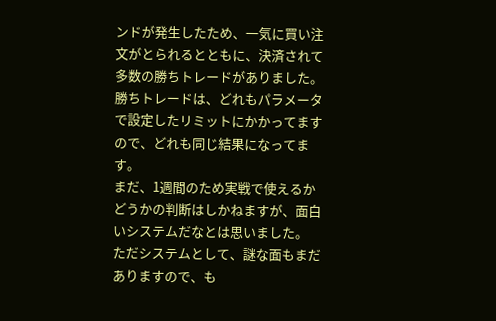ンドが発生したため、一気に買い注文がとられるとともに、決済されて多数の勝ちトレードがありました。
勝ちトレードは、どれもパラメータで設定したリミットにかかってますので、どれも同じ結果になってます。
まだ、1週間のため実戦で使えるかどうかの判断はしかねますが、面白いシステムだなとは思いました。
ただシステムとして、謎な面もまだありますので、も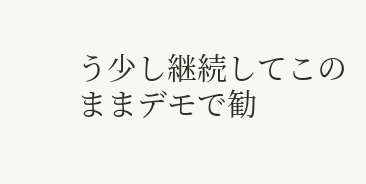う少し継続してこのままデモで勧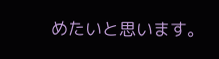めたいと思います。